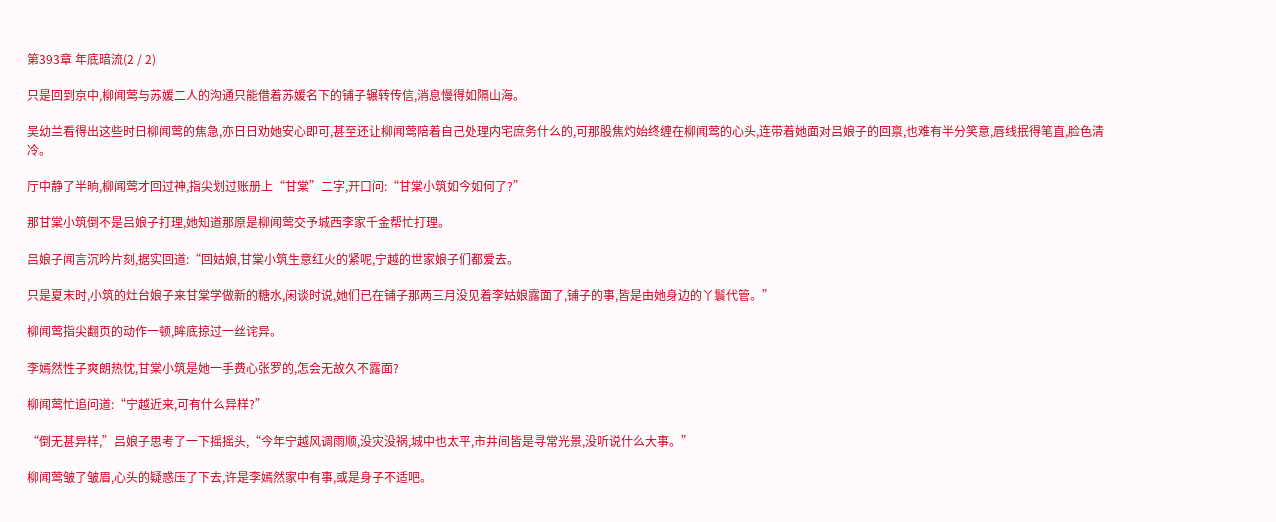第393章 年底暗流(2 / 2)

只是回到京中,柳闻莺与苏媛二人的沟通只能借着苏媛名下的铺子辗转传信,消息慢得如隔山海。

吴幼兰看得出这些时日柳闻莺的焦急,亦日日劝她安心即可,甚至还让柳闻莺陪着自己处理内宅庶务什么的,可那股焦灼始终缠在柳闻莺的心头,连带着她面对吕娘子的回禀,也难有半分笑意,唇线抿得笔直,脸色清冷。

厅中静了半晌,柳闻莺才回过神,指尖划过账册上“甘棠”二字,开口问:“甘棠小筑如今如何了?”

那甘棠小筑倒不是吕娘子打理,她知道那原是柳闻莺交予城西李家千金帮忙打理。

吕娘子闻言沉吟片刻,据实回道:“回姑娘,甘棠小筑生意红火的紧呢,宁越的世家娘子们都爱去。

只是夏末时,小筑的灶台娘子来甘棠学做新的糖水,闲谈时说,她们已在铺子那两三月没见着李姑娘露面了,铺子的事,皆是由她身边的丫鬟代管。”

柳闻莺指尖翻页的动作一顿,眸底掠过一丝诧异。

李嫣然性子爽朗热忱,甘棠小筑是她一手费心张罗的,怎会无故久不露面?

柳闻莺忙追问道:“宁越近来,可有什么异样?”

“倒无甚异样,”吕娘子思考了一下摇摇头,“今年宁越风调雨顺,没灾没祸,城中也太平,市井间皆是寻常光景,没听说什么大事。”

柳闻莺皱了皱眉,心头的疑惑压了下去,许是李嫣然家中有事,或是身子不适吧。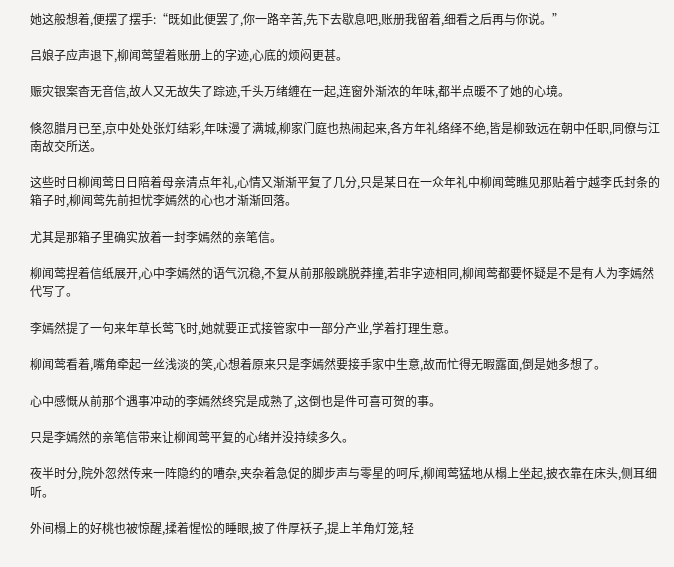她这般想着,便摆了摆手:“既如此便罢了,你一路辛苦,先下去歇息吧,账册我留着,细看之后再与你说。”

吕娘子应声退下,柳闻莺望着账册上的字迹,心底的烦闷更甚。

赈灾银案杳无音信,故人又无故失了踪迹,千头万绪缠在一起,连窗外渐浓的年味,都半点暖不了她的心境。

倏忽腊月已至,京中处处张灯结彩,年味漫了满城,柳家门庭也热闹起来,各方年礼络绎不绝,皆是柳致远在朝中任职,同僚与江南故交所送。

这些时日柳闻莺日日陪着母亲清点年礼,心情又渐渐平复了几分,只是某日在一众年礼中柳闻莺瞧见那贴着宁越李氏封条的箱子时,柳闻莺先前担忧李嫣然的心也才渐渐回落。

尤其是那箱子里确实放着一封李嫣然的亲笔信。

柳闻莺捏着信纸展开,心中李嫣然的语气沉稳,不复从前那般跳脱莽撞,若非字迹相同,柳闻莺都要怀疑是不是有人为李嫣然代写了。

李嫣然提了一句来年草长莺飞时,她就要正式接管家中一部分产业,学着打理生意。

柳闻莺看着,嘴角牵起一丝浅淡的笑,心想着原来只是李嫣然要接手家中生意,故而忙得无暇露面,倒是她多想了。

心中感慨从前那个遇事冲动的李嫣然终究是成熟了,这倒也是件可喜可贺的事。

只是李嫣然的亲笔信带来让柳闻莺平复的心绪并没持续多久。

夜半时分,院外忽然传来一阵隐约的嘈杂,夹杂着急促的脚步声与零星的呵斥,柳闻莺猛地从榻上坐起,披衣靠在床头,侧耳细听。

外间榻上的好桃也被惊醒,揉着惺忪的睡眼,披了件厚袄子,提上羊角灯笼,轻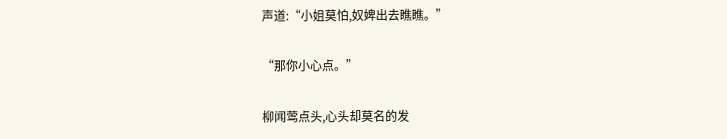声道:“小姐莫怕,奴婢出去瞧瞧。”

“那你小心点。”

柳闻莺点头,心头却莫名的发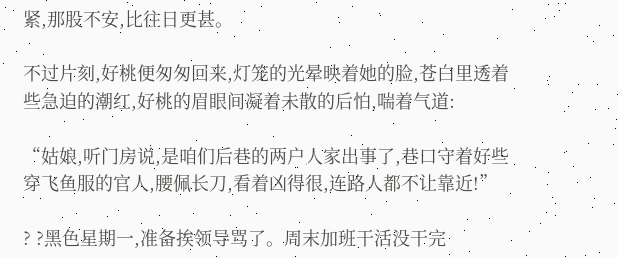紧,那股不安,比往日更甚。

不过片刻,好桃便匆匆回来,灯笼的光晕映着她的脸,苍白里透着些急迫的潮红,好桃的眉眼间凝着未散的后怕,喘着气道:

“姑娘,听门房说,是咱们后巷的两户人家出事了,巷口守着好些穿飞鱼服的官人,腰佩长刀,看着凶得很,连路人都不让靠近!”

? ?黑色星期一,准备挨领导骂了。周末加班干活没干完